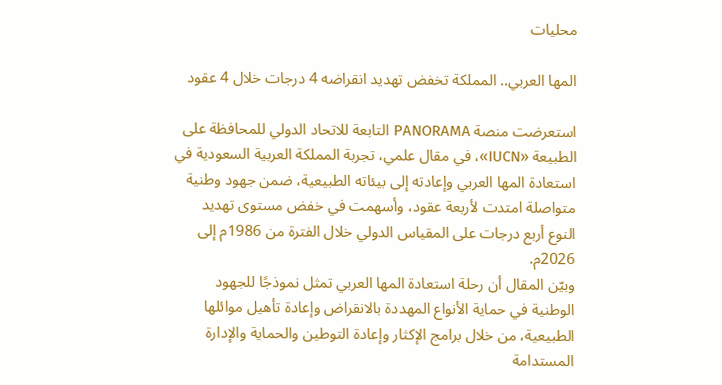محليات

المها العربي.. المملكة تخفض تهديد انقراضه 4 درجات خلال 4 عقود

استعرضت منصة PANORAMA التابعة للاتحاد الدولي للمحافظة على الطبيعة «IUCN»، في مقال علمي، تجربة المملكة العربية السعودية في استعادة المها العربي وإعادته إلى بيئاته الطبيعية، ضمن جهود وطنية متواصلة امتدت لأربعة عقود، وأسهمت في خفض مستوى تهديد النوع أربع درجات على المقياس الدولي خلال الفترة من 1986م إلى 2026م.
وبيّن المقال أن رحلة استعادة المها العربي تمثل نموذجًا للجهود الوطنية في حماية الأنواع المهددة بالانقراض وإعادة تأهيل موائلها الطبيعية، من خلال برامج الإكثار وإعادة التوطين والحماية والإدارة المستدامة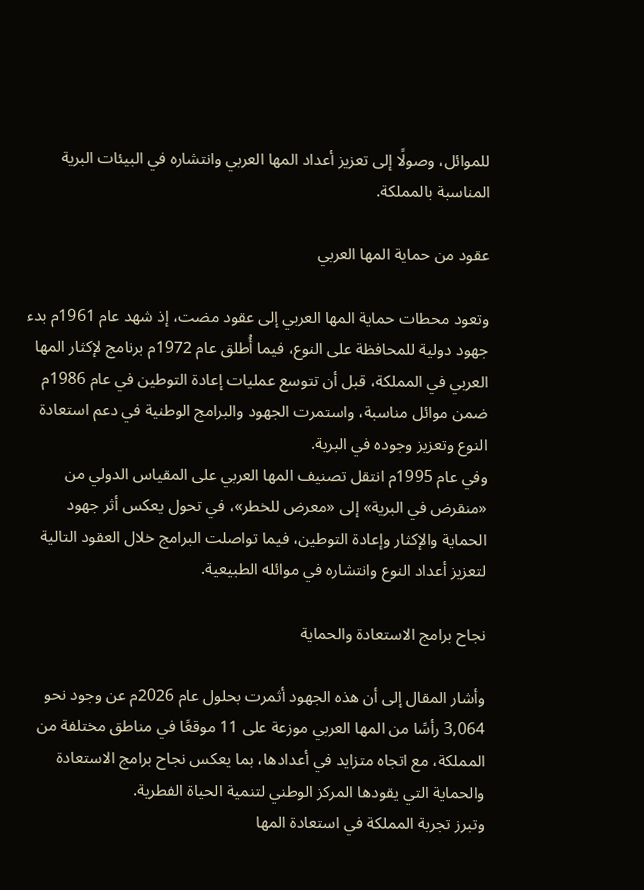للموائل، وصولًا إلى تعزيز أعداد المها العربي وانتشاره في البيئات البرية المناسبة بالمملكة.

عقود من حماية المها العربي

وتعود محطات حماية المها العربي إلى عقود مضت، إذ شهد عام 1961م بدء جهود دولية للمحافظة على النوع، فيما أُطلق عام 1972م برنامج لإكثار المها العربي في المملكة، قبل أن تتوسع عمليات إعادة التوطين في عام 1986م ضمن موائل مناسبة، واستمرت الجهود والبرامج الوطنية في دعم استعادة النوع وتعزيز وجوده في البرية.
وفي عام 1995م انتقل تصنيف المها العربي على المقياس الدولي من «منقرض في البرية» إلى «معرض للخطر»، في تحول يعكس أثر جهود الحماية والإكثار وإعادة التوطين، فيما تواصلت البرامج خلال العقود التالية لتعزيز أعداد النوع وانتشاره في موائله الطبيعية.

نجاح برامج الاستعادة والحماية

وأشار المقال إلى أن هذه الجهود أثمرت بحلول عام 2026م عن وجود نحو 3,064 رأسًا من المها العربي موزعة على 11 موقعًا في مناطق مختلفة من المملكة، مع اتجاه متزايد في أعدادها، بما يعكس نجاح برامج الاستعادة والحماية التي يقودها المركز الوطني لتنمية الحياة الفطرية.
وتبرز تجربة المملكة في استعادة المها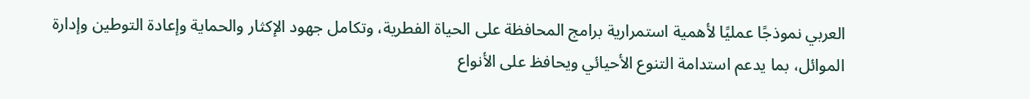العربي نموذجًا عمليًا لأهمية استمرارية برامج المحافظة على الحياة الفطرية، وتكامل جهود الإكثار والحماية وإعادة التوطين وإدارة الموائل، بما يدعم استدامة التنوع الأحيائي ويحافظ على الأنواع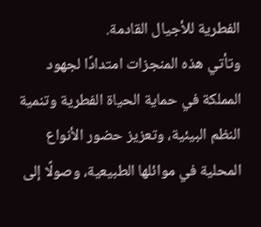الفطرية للأجيال القادمة.
وتأتي هذه المنجزات امتدادًا لجهود المملكة في حماية الحياة الفطرية وتنمية النظم البيئية، وتعزيز حضور الأنواع المحلية في موائلها الطبيعية، وصولًا إلى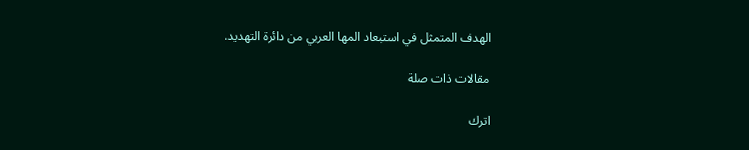الهدف المتمثل في استبعاد المها العربي من دائرة التهديد.

مقالات ذات صلة

اترك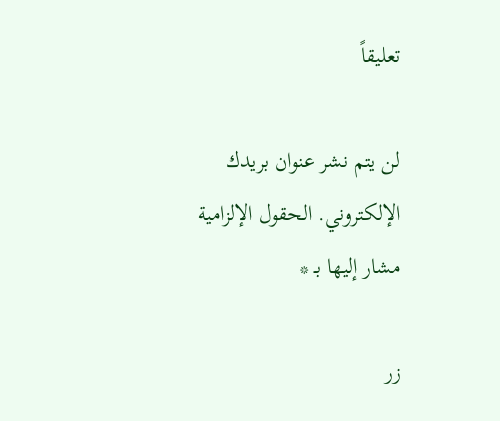تعليقاً

لن يتم نشر عنوان بريدك الإلكتروني. الحقول الإلزامية مشار إليها بـ *

زر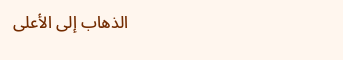الذهاب إلى الأعلى